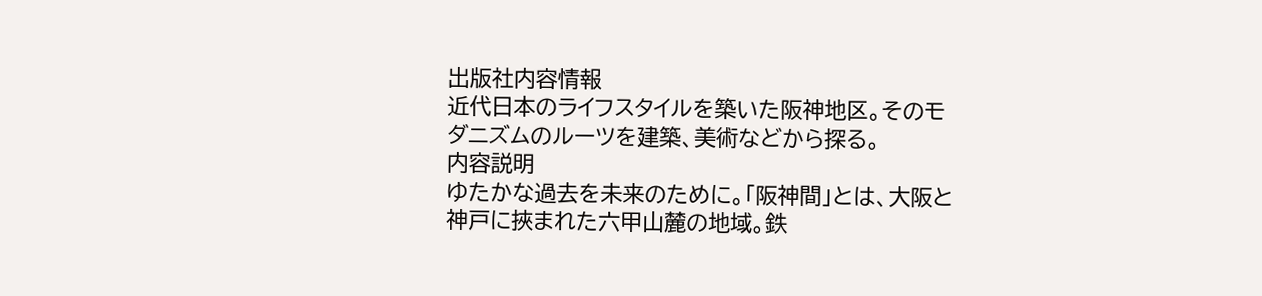出版社内容情報
近代日本のライフスタイルを築いた阪神地区。そのモダニズムのルーツを建築、美術などから探る。
内容説明
ゆたかな過去を未来のために。「阪神間」とは、大阪と神戸に挾まれた六甲山麓の地域。鉄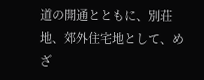道の開通とともに、別荘地、郊外住宅地として、めざ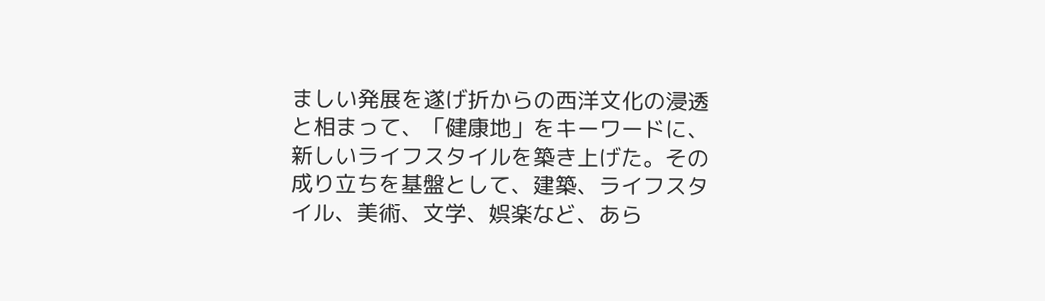ましい発展を遂げ折からの西洋文化の浸透と相まって、「健康地」をキーワードに、新しいライフスタイルを築き上げた。その成り立ちを基盤として、建築、ライフスタイル、美術、文学、娯楽など、あら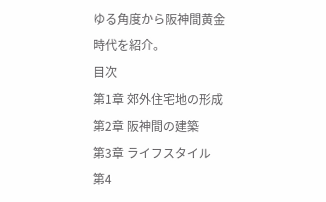ゆる角度から阪神間黄金時代を紹介。
目次
第1章 郊外住宅地の形成
第2章 阪神間の建築
第3章 ライフスタイル
第4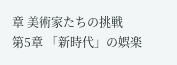章 美術家たちの挑戦
第5章 「新時代」の娯楽